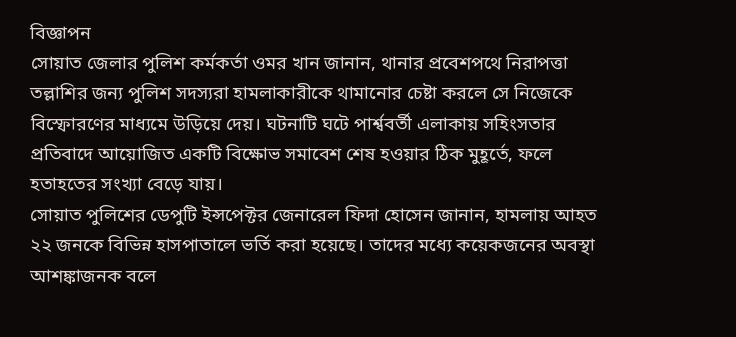বিজ্ঞাপন
সোয়াত জেলার পুলিশ কর্মকর্তা ওমর খান জানান, থানার প্রবেশপথে নিরাপত্তা তল্লাশির জন্য পুলিশ সদস্যরা হামলাকারীকে থামানোর চেষ্টা করলে সে নিজেকে বিস্ফোরণের মাধ্যমে উড়িয়ে দেয়। ঘটনাটি ঘটে পার্শ্ববর্তী এলাকায় সহিংসতার প্রতিবাদে আয়োজিত একটি বিক্ষোভ সমাবেশ শেষ হওয়ার ঠিক মুহূর্তে, ফলে হতাহতের সংখ্যা বেড়ে যায়।
সোয়াত পুলিশের ডেপুটি ইন্সপেক্টর জেনারেল ফিদা হোসেন জানান, হামলায় আহত ২২ জনকে বিভিন্ন হাসপাতালে ভর্তি করা হয়েছে। তাদের মধ্যে কয়েকজনের অবস্থা আশঙ্কাজনক বলে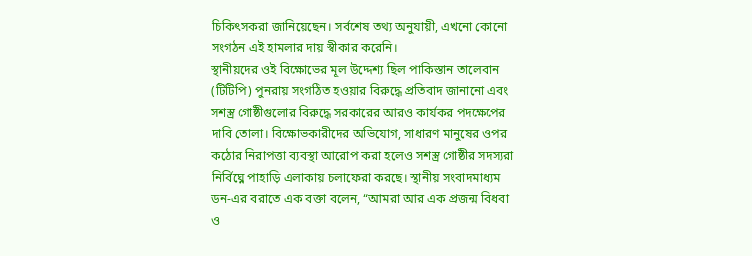চিকিৎসকরা জানিয়েছেন। সর্বশেষ তথ্য অনুযায়ী, এখনো কোনো সংগঠন এই হামলার দায় স্বীকার করেনি।
স্থানীয়দের ওই বিক্ষোভের মূল উদ্দেশ্য ছিল পাকিস্তান তালেবান (টিটিপি) পুনরায় সংগঠিত হওয়ার বিরুদ্ধে প্রতিবাদ জানানো এবং সশস্ত্র গোষ্ঠীগুলোর বিরুদ্ধে সরকারের আরও কার্যকর পদক্ষেপের দাবি তোলা। বিক্ষোভকারীদের অভিযোগ, সাধারণ মানুষের ওপর কঠোর নিরাপত্তা ব্যবস্থা আরোপ করা হলেও সশস্ত্র গোষ্ঠীর সদস্যরা নির্বিঘ্নে পাহাড়ি এলাকায় চলাফেরা করছে। স্থানীয় সংবাদমাধ্যম ডন-এর বরাতে এক বক্তা বলেন, “আমরা আর এক প্রজন্ম বিধবা ও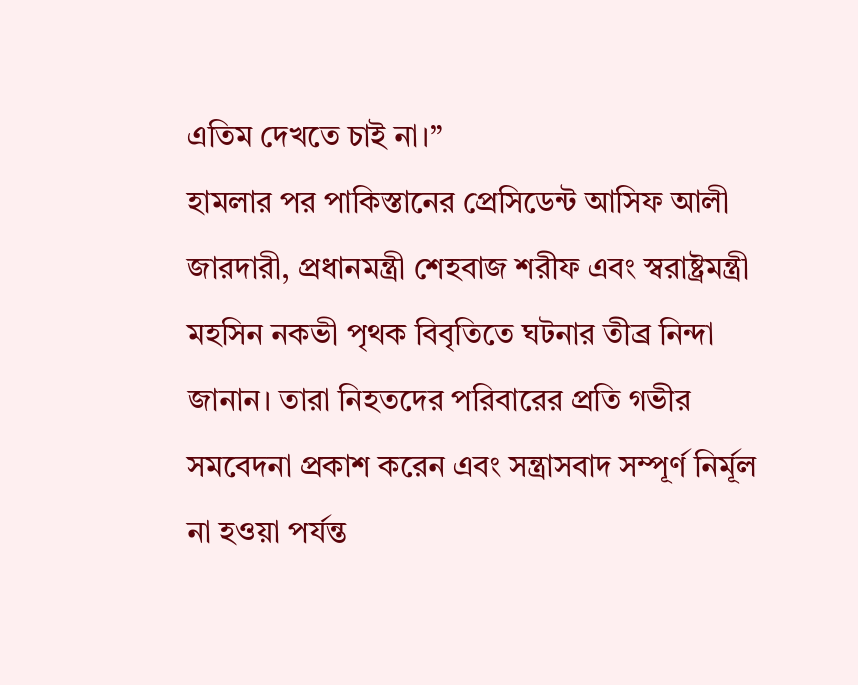এতিম দেখতে চাই না।”
হামলার পর পাকিস্তানের প্রেসিডেন্ট আসিফ আলী জারদারী, প্রধানমন্ত্রী শেহবাজ শরীফ এবং স্বরাষ্ট্রমন্ত্রী মহসিন নকভী পৃথক বিবৃতিতে ঘটনার তীব্র নিন্দা জানান। তারা নিহতদের পরিবারের প্রতি গভীর সমবেদনা প্রকাশ করেন এবং সন্ত্রাসবাদ সম্পূর্ণ নির্মূল না হওয়া পর্যন্ত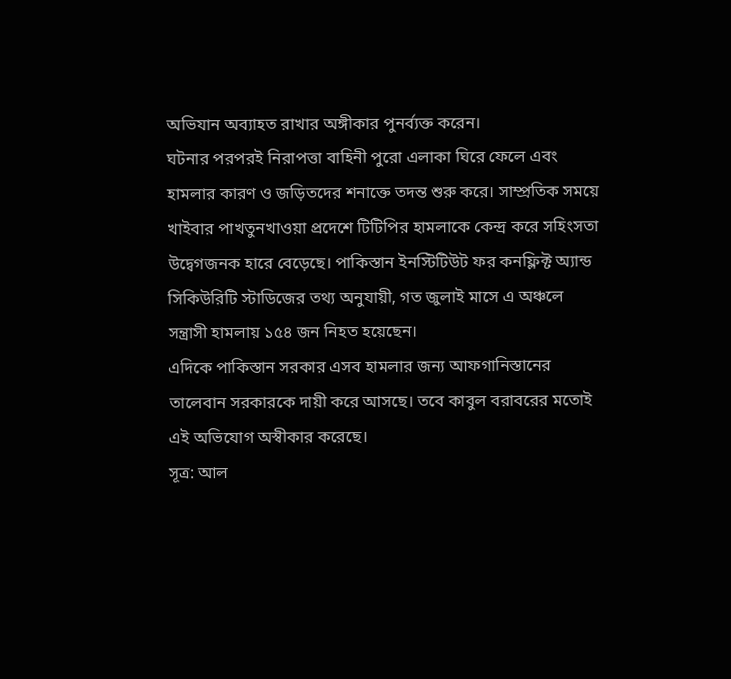অভিযান অব্যাহত রাখার অঙ্গীকার পুনর্ব্যক্ত করেন।
ঘটনার পরপরই নিরাপত্তা বাহিনী পুরো এলাকা ঘিরে ফেলে এবং হামলার কারণ ও জড়িতদের শনাক্তে তদন্ত শুরু করে। সাম্প্রতিক সময়ে খাইবার পাখতুনখাওয়া প্রদেশে টিটিপির হামলাকে কেন্দ্র করে সহিংসতা উদ্বেগজনক হারে বেড়েছে। পাকিস্তান ইনস্টিটিউট ফর কনফ্লিক্ট অ্যান্ড সিকিউরিটি স্টাডিজের তথ্য অনুযায়ী, গত জুলাই মাসে এ অঞ্চলে সন্ত্রাসী হামলায় ১৫৪ জন নিহত হয়েছেন।
এদিকে পাকিস্তান সরকার এসব হামলার জন্য আফগানিস্তানের তালেবান সরকারকে দায়ী করে আসছে। তবে কাবুল বরাবরের মতোই এই অভিযোগ অস্বীকার করেছে।
সূত্র: আল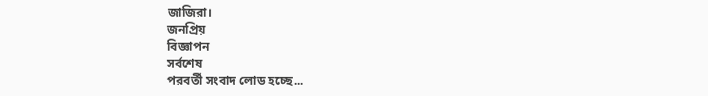জাজিরা।
জনপ্রিয়
বিজ্ঞাপন
সর্বশেষ
পরবর্তী সংবাদ লোড হচ্ছে...